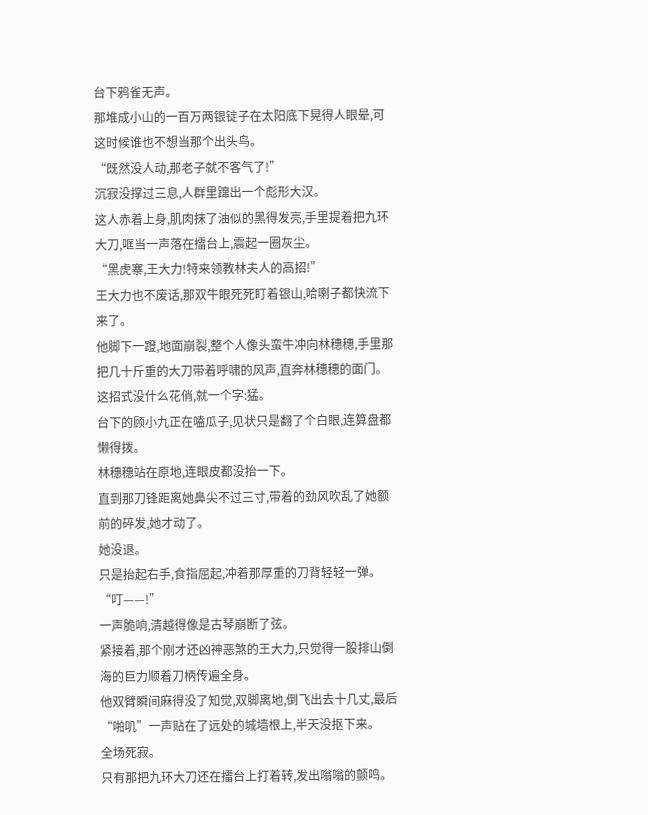台下鸦雀无声。
那堆成小山的一百万两银锭子在太阳底下晃得人眼晕,可这时候谁也不想当那个出头鸟。
“既然没人动,那老子就不客气了!”
沉寂没撑过三息,人群里蹿出一个彪形大汉。
这人赤着上身,肌肉抹了油似的黑得发亮,手里提着把九环大刀,哐当一声落在擂台上,震起一圈灰尘。
“黑虎寨,王大力!特来领教林夫人的高招!”
王大力也不废话,那双牛眼死死盯着银山,哈喇子都快流下来了。
他脚下一蹬,地面崩裂,整个人像头蛮牛冲向林穗穗,手里那把几十斤重的大刀带着呼啸的风声,直奔林穗穗的面门。
这招式没什么花俏,就一个字:猛。
台下的顾小九正在嗑瓜子,见状只是翻了个白眼,连算盘都懒得拨。
林穗穗站在原地,连眼皮都没抬一下。
直到那刀锋距离她鼻尖不过三寸,带着的劲风吹乱了她额前的碎发,她才动了。
她没退。
只是抬起右手,食指屈起,冲着那厚重的刀背轻轻一弹。
“叮——!”
一声脆响,清越得像是古琴崩断了弦。
紧接着,那个刚才还凶神恶煞的王大力,只觉得一股排山倒海的巨力顺着刀柄传遍全身。
他双臂瞬间麻得没了知觉,双脚离地,倒飞出去十几丈,最后“啪叽”一声贴在了远处的城墙根上,半天没抠下来。
全场死寂。
只有那把九环大刀还在擂台上打着转,发出嗡嗡的颤鸣。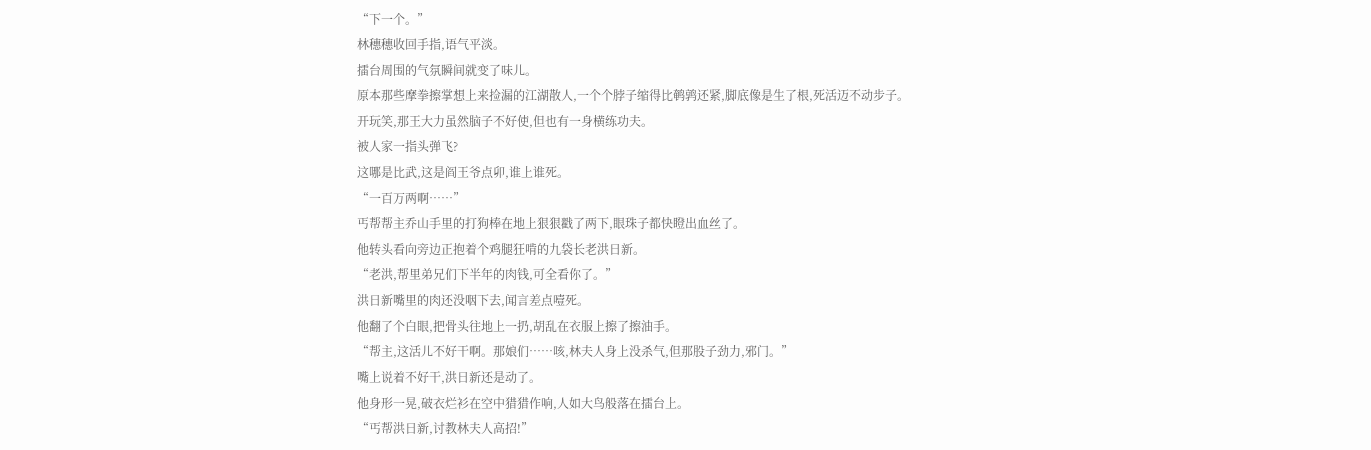“下一个。”
林穗穗收回手指,语气平淡。
擂台周围的气氛瞬间就变了味儿。
原本那些摩拳擦掌想上来捡漏的江湖散人,一个个脖子缩得比鹌鹑还紧,脚底像是生了根,死活迈不动步子。
开玩笑,那王大力虽然脑子不好使,但也有一身横练功夫。
被人家一指头弹飞?
这哪是比武,这是阎王爷点卯,谁上谁死。
“一百万两啊……”
丐帮帮主乔山手里的打狗棒在地上狠狠戳了两下,眼珠子都快瞪出血丝了。
他转头看向旁边正抱着个鸡腿狂啃的九袋长老洪日新。
“老洪,帮里弟兄们下半年的肉钱,可全看你了。”
洪日新嘴里的肉还没咽下去,闻言差点噎死。
他翻了个白眼,把骨头往地上一扔,胡乱在衣服上擦了擦油手。
“帮主,这活儿不好干啊。那娘们……咳,林夫人身上没杀气,但那股子劲力,邪门。”
嘴上说着不好干,洪日新还是动了。
他身形一晃,破衣烂衫在空中猎猎作响,人如大鸟般落在擂台上。
“丐帮洪日新,讨教林夫人高招!”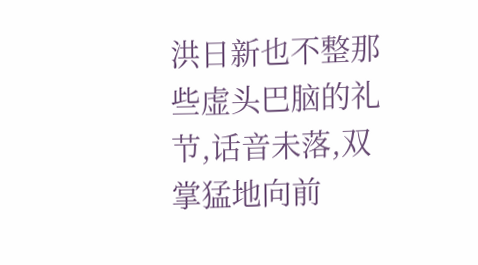洪日新也不整那些虚头巴脑的礼节,话音未落,双掌猛地向前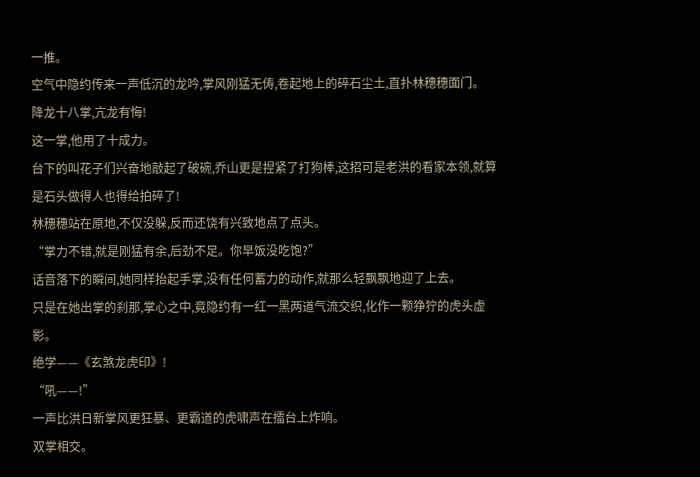一推。
空气中隐约传来一声低沉的龙吟,掌风刚猛无俦,卷起地上的碎石尘土,直扑林穗穗面门。
降龙十八掌,亢龙有悔!
这一掌,他用了十成力。
台下的叫花子们兴奋地敲起了破碗,乔山更是捏紧了打狗棒,这招可是老洪的看家本领,就算是石头做得人也得给拍碎了!
林穗穗站在原地,不仅没躲,反而还饶有兴致地点了点头。
“掌力不错,就是刚猛有余,后劲不足。你早饭没吃饱?”
话音落下的瞬间,她同样抬起手掌,没有任何蓄力的动作,就那么轻飘飘地迎了上去。
只是在她出掌的刹那,掌心之中,竟隐约有一红一黑两道气流交织,化作一颗狰狞的虎头虚影。
绝学——《玄煞龙虎印》!
“吼——!”
一声比洪日新掌风更狂暴、更霸道的虎啸声在擂台上炸响。
双掌相交。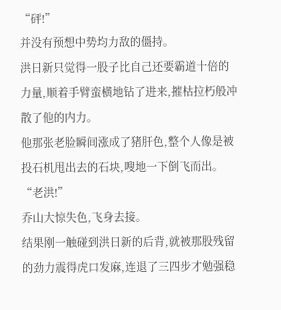“砰!”
并没有预想中势均力敌的僵持。
洪日新只觉得一股子比自己还要霸道十倍的力量,顺着手臂蛮横地钻了进来,摧枯拉朽般冲散了他的内力。
他那张老脸瞬间涨成了猪肝色,整个人像是被投石机甩出去的石块,嗖地一下倒飞而出。
“老洪!”
乔山大惊失色,飞身去接。
结果刚一触碰到洪日新的后背,就被那股残留的劲力震得虎口发麻,连退了三四步才勉强稳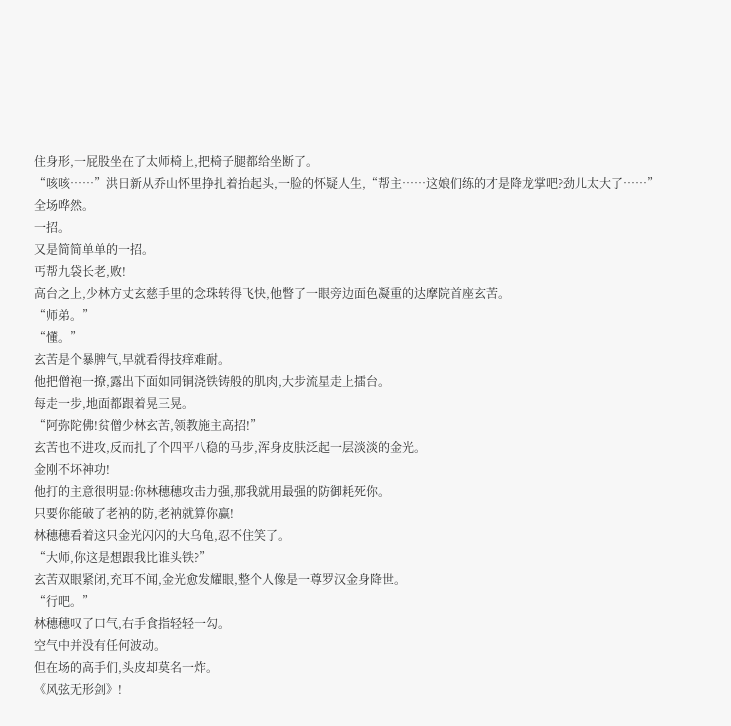住身形,一屁股坐在了太师椅上,把椅子腿都给坐断了。
“咳咳……”洪日新从乔山怀里挣扎着抬起头,一脸的怀疑人生,“帮主……这娘们练的才是降龙掌吧?劲儿太大了……”
全场哗然。
一招。
又是简简单单的一招。
丐帮九袋长老,败!
高台之上,少林方丈玄慈手里的念珠转得飞快,他瞥了一眼旁边面色凝重的达摩院首座玄苦。
“师弟。”
“懂。”
玄苦是个暴脾气,早就看得技痒难耐。
他把僧袍一撩,露出下面如同铜浇铁铸般的肌肉,大步流星走上擂台。
每走一步,地面都跟着晃三晃。
“阿弥陀佛!贫僧少林玄苦,领教施主高招!”
玄苦也不进攻,反而扎了个四平八稳的马步,浑身皮肤泛起一层淡淡的金光。
金刚不坏神功!
他打的主意很明显:你林穗穗攻击力强,那我就用最强的防御耗死你。
只要你能破了老衲的防,老衲就算你赢!
林穗穗看着这只金光闪闪的大乌龟,忍不住笑了。
“大师,你这是想跟我比谁头铁?”
玄苦双眼紧闭,充耳不闻,金光愈发耀眼,整个人像是一尊罗汉金身降世。
“行吧。”
林穗穗叹了口气,右手食指轻轻一勾。
空气中并没有任何波动。
但在场的高手们,头皮却莫名一炸。
《风弦无形剑》!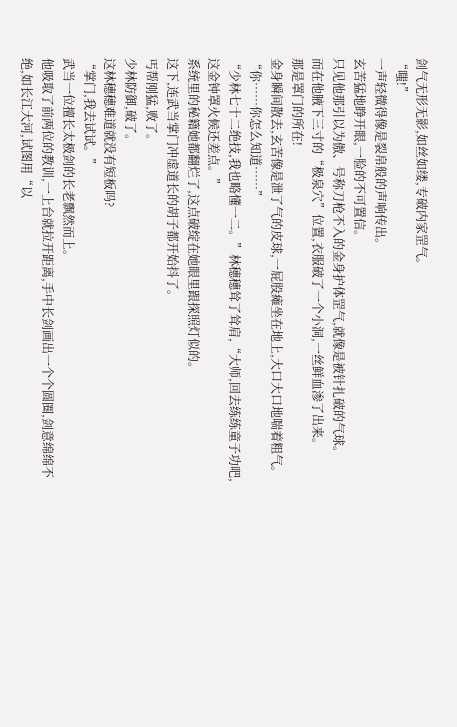剑气无形无影,如丝如缕,专破内家罡气。
“嗤!”
一声轻微得像是裂帛般的声响传出。
玄苦猛地睁开眼,一脸的不可置信。
只见他那引以为傲、号称刀枪不入的金身护体罡气,就像是被针扎破的气球。
而在他腋下三寸的“极泉穴”位置,衣服破了一个小洞,一丝鲜血渗了出来。
那是罩门的所在!
金身瞬间散去,玄苦像是泄了气的皮球,一屁股瘫坐在地上,大口大口地喘着粗气。
“你……你怎么知道……”
“少林七十二绝技,我也略懂一二。”林穗穗耸了耸肩,“大师,回去练练童子功吧,这金钟罩火候还差点。”
系统里的秘籍她都翻烂了,这点破绽在她眼里跟探照灯似的。
这下,连武当掌门冲虚道长的胡子都开始抖了。
丐帮刚猛,败了。
少林防御,破了。
这林穗穗难道就没有短板吗?
“掌门,我去试试。”
武当一位擅长太极剑的长老飘然而上。
他吸取了前两位的教训,一上台就拉开距离,手中长剑画出一个个圆圈,剑意绵绵不绝,如长江大河,试图用“以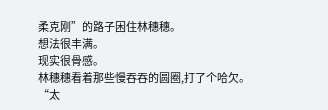柔克刚”的路子困住林穗穗。
想法很丰满。
现实很骨感。
林穗穗看着那些慢吞吞的圆圈,打了个哈欠。
“太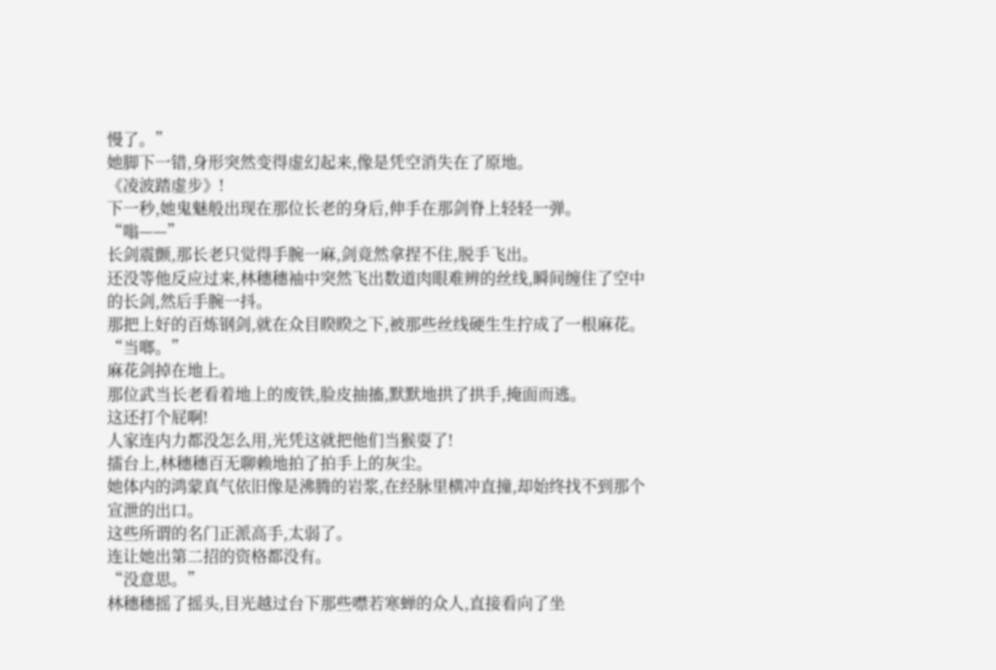慢了。”
她脚下一错,身形突然变得虚幻起来,像是凭空消失在了原地。
《凌波踏虚步》!
下一秒,她鬼魅般出现在那位长老的身后,伸手在那剑脊上轻轻一弹。
“嗡——”
长剑震颤,那长老只觉得手腕一麻,剑竟然拿捏不住,脱手飞出。
还没等他反应过来,林穗穗袖中突然飞出数道肉眼难辨的丝线,瞬间缠住了空中的长剑,然后手腕一抖。
那把上好的百炼钢剑,就在众目睽睽之下,被那些丝线硬生生拧成了一根麻花。
“当啷。”
麻花剑掉在地上。
那位武当长老看着地上的废铁,脸皮抽搐,默默地拱了拱手,掩面而逃。
这还打个屁啊!
人家连内力都没怎么用,光凭这就把他们当猴耍了!
擂台上,林穗穗百无聊赖地拍了拍手上的灰尘。
她体内的鸿蒙真气依旧像是沸腾的岩浆,在经脉里横冲直撞,却始终找不到那个宣泄的出口。
这些所谓的名门正派高手,太弱了。
连让她出第二招的资格都没有。
“没意思。”
林穗穗摇了摇头,目光越过台下那些噤若寒蝉的众人,直接看向了坐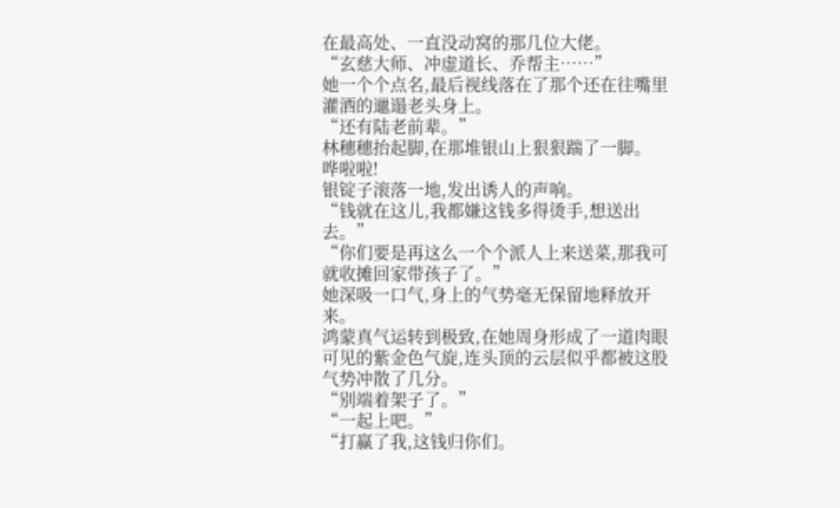在最高处、一直没动窝的那几位大佬。
“玄慈大师、冲虚道长、乔帮主……”
她一个个点名,最后视线落在了那个还在往嘴里灌酒的邋遢老头身上。
“还有陆老前辈。”
林穗穗抬起脚,在那堆银山上狠狠踹了一脚。
哗啦啦!
银锭子滚落一地,发出诱人的声响。
“钱就在这儿,我都嫌这钱多得烫手,想送出去。”
“你们要是再这么一个个派人上来送菜,那我可就收摊回家带孩子了。”
她深吸一口气,身上的气势毫无保留地释放开来。
鸿蒙真气运转到极致,在她周身形成了一道肉眼可见的紫金色气旋,连头顶的云层似乎都被这股气势冲散了几分。
“别端着架子了。”
“一起上吧。”
“打赢了我,这钱归你们。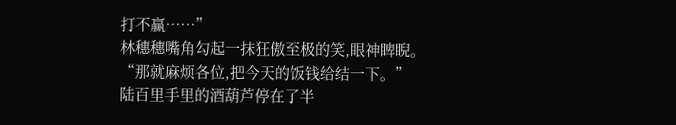打不赢……”
林穗穗嘴角勾起一抹狂傲至极的笑,眼神睥睨。
“那就麻烦各位,把今天的饭钱给结一下。”
陆百里手里的酒葫芦停在了半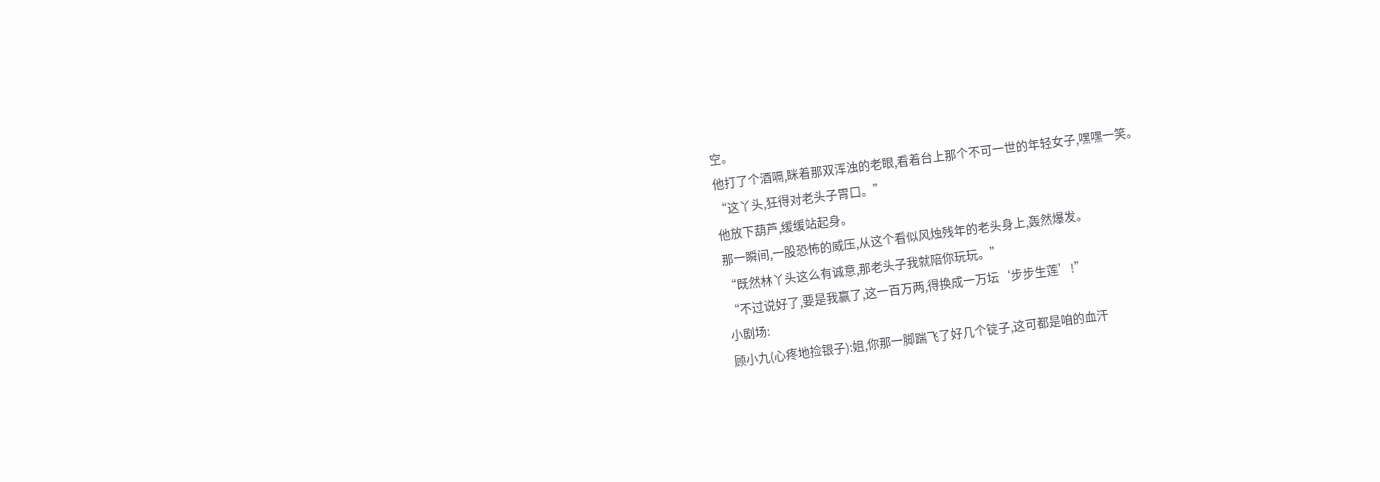空。
他打了个酒嗝,眯着那双浑浊的老眼,看着台上那个不可一世的年轻女子,嘿嘿一笑。
“这丫头,狂得对老头子胃口。”
他放下葫芦,缓缓站起身。
那一瞬间,一股恐怖的威压,从这个看似风烛残年的老头身上,轰然爆发。
“既然林丫头这么有诚意,那老头子我就陪你玩玩。”
“不过说好了,要是我赢了,这一百万两,得换成一万坛‘步步生莲’!”
小剧场:
顾小九(心疼地捡银子):姐,你那一脚踹飞了好几个锭子,这可都是咱的血汗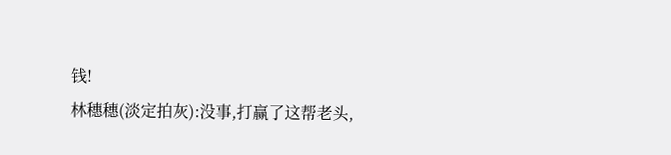钱!
林穗穗(淡定拍灰):没事,打赢了这帮老头,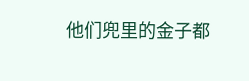他们兜里的金子都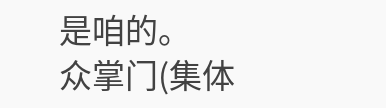是咱的。
众掌门(集体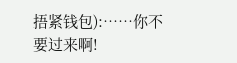捂紧钱包):……你不要过来啊!